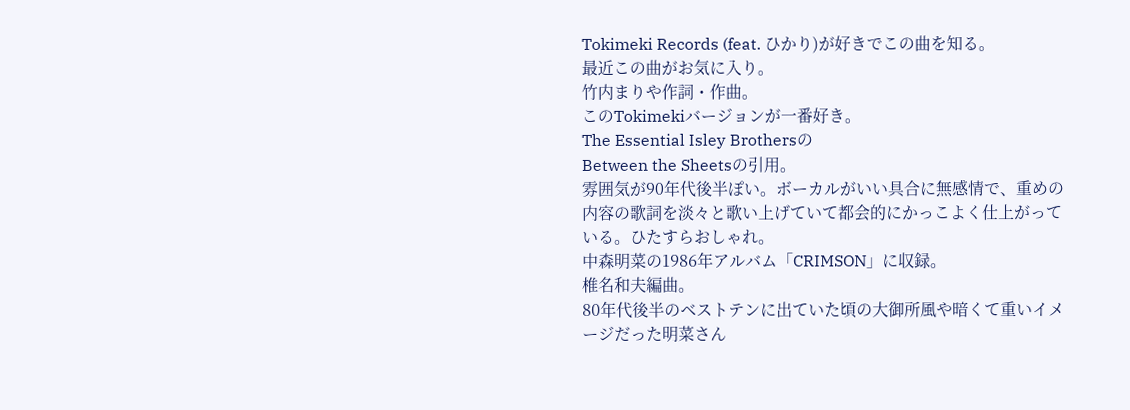Tokimeki Records (feat. ひかり)が好きでこの曲を知る。
最近この曲がお気に入り。
竹内まりや作詞・作曲。
このTokimekiバージョンが一番好き。
The Essential Isley Brothersの
Between the Sheetsの引用。
雰囲気が90年代後半ぽい。ボーカルがいい具合に無感情で、重めの内容の歌詞を淡々と歌い上げていて都会的にかっこよく仕上がっている。ひたすらおしゃれ。
中森明菜の1986年アルバム「CRIMSON」に収録。
椎名和夫編曲。
80年代後半のベストテンに出ていた頃の大御所風や暗くて重いイメージだった明菜さん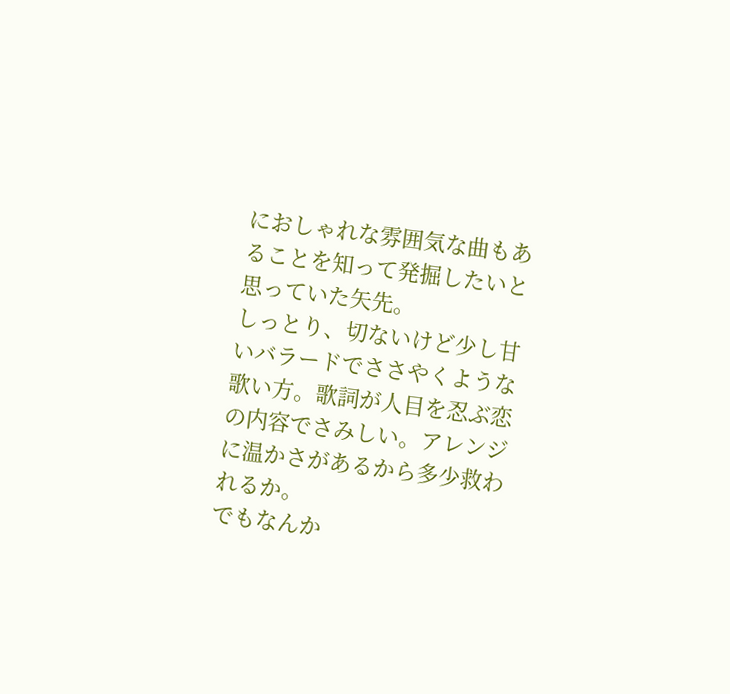におしゃれな雰囲気な曲もあることを知って発掘したいと思っていた矢先。
しっとり、切ないけど少し甘いバラードでささやくような歌い方。歌詞が人目を忍ぶ恋の内容でさみしい。アレンジに温かさがあるから多少救われるか。
でもなんか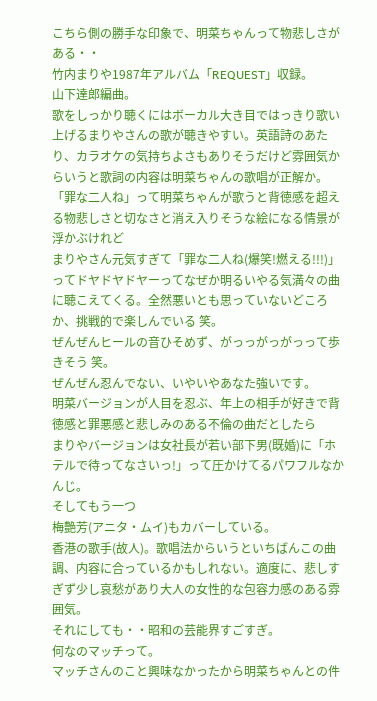こちら側の勝手な印象で、明菜ちゃんって物悲しさがある・・
竹内まりや1987年アルバム「REQUEST」収録。
山下達郎編曲。
歌をしっかり聴くにはボーカル大き目ではっきり歌い上げるまりやさんの歌が聴きやすい。英語詩のあたり、カラオケの気持ちよさもありそうだけど雰囲気からいうと歌詞の内容は明菜ちゃんの歌唱が正解か。
「罪な二人ね」って明菜ちゃんが歌うと背徳感を超える物悲しさと切なさと消え入りそうな絵になる情景が浮かぶけれど
まりやさん元気すぎて「罪な二人ね(爆笑!燃える!!!)」ってドヤドヤドヤーってなぜか明るいやる気満々の曲に聴こえてくる。全然悪いとも思っていないどころか、挑戦的で楽しんでいる 笑。
ぜんぜんヒールの音ひそめず、がっっがっがっって歩きそう 笑。
ぜんぜん忍んでない、いやいやあなた強いです。
明菜バージョンが人目を忍ぶ、年上の相手が好きで背徳感と罪悪感と悲しみのある不倫の曲だとしたら
まりやバージョンは女社長が若い部下男(既婚)に「ホテルで待ってなさいっ!」って圧かけてるパワフルなかんじ。
そしてもう一つ
梅艶芳(アニタ・ムイ)もカバーしている。
香港の歌手(故人)。歌唱法からいうといちばんこの曲調、内容に合っているかもしれない。適度に、悲しすぎず少し哀愁があり大人の女性的な包容力感のある雰囲気。
それにしても・・昭和の芸能界すごすぎ。
何なのマッチって。
マッチさんのこと興味なかったから明菜ちゃんとの件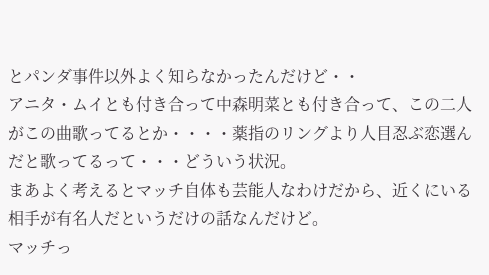とパンダ事件以外よく知らなかったんだけど・・
アニタ・ムイとも付き合って中森明菜とも付き合って、この二人がこの曲歌ってるとか・・・・薬指のリングより人目忍ぶ恋選んだと歌ってるって・・・どういう状況。
まあよく考えるとマッチ自体も芸能人なわけだから、近くにいる相手が有名人だというだけの話なんだけど。
マッチっ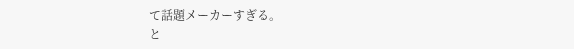て話題メーカーすぎる。
と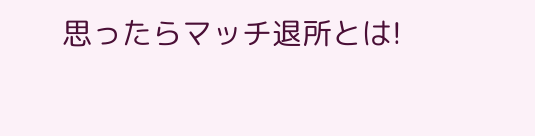思ったらマッチ退所とは!